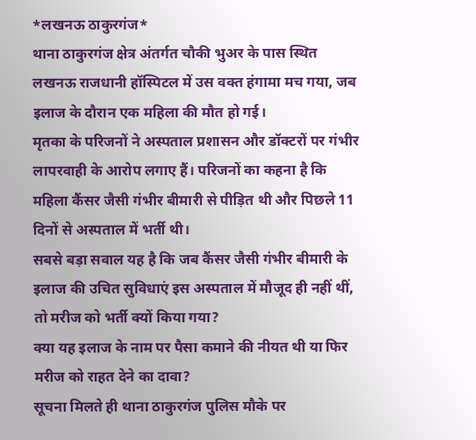*लखनऊ ठाकुरगंज*
थाना ठाकुरगंज क्षेत्र अंतर्गत चौकी भुअर के पास स्थित लखनऊ राजधानी हॉस्पिटल में उस वक्त हंगामा मच गया, जब इलाज के दौरान एक महिला की मौत हो गई।
मृतका के परिजनों ने अस्पताल प्रशासन और डॉक्टरों पर गंभीर लापरवाही के आरोप लगाए हैं। परिजनों का कहना है कि महिला कैंसर जैसी गंभीर बीमारी से पीड़ित थी और पिछले 11 दिनों से अस्पताल में भर्ती थी।
सबसे बड़ा सवाल यह है कि जब कैंसर जैसी गंभीर बीमारी के इलाज की उचित सुविधाएं इस अस्पताल में मौजूद ही नहीं थीं, तो मरीज को भर्ती क्यों किया गया?
क्या यह इलाज के नाम पर पैसा कमाने की नीयत थी या फिर मरीज को राहत देने का दावा?
सूचना मिलते ही थाना ठाकुरगंज पुलिस मौके पर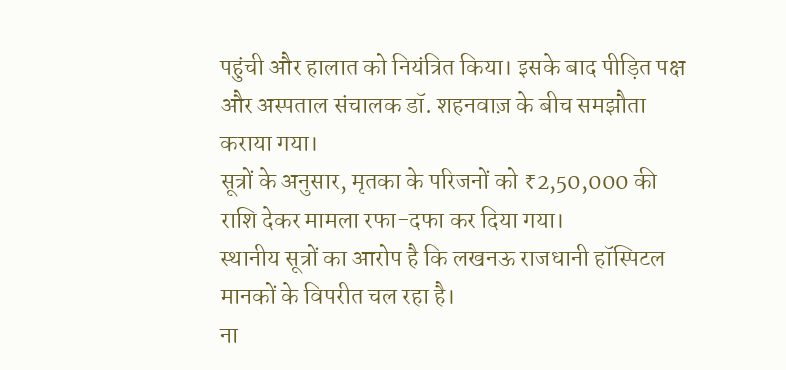पहुंची और हालात को नियंत्रित किया। इसके बाद पीड़ित पक्ष और अस्पताल संचालक डॉ. शहनवाज़ के बीच समझौता कराया गया।
सूत्रों के अनुसार, मृतका के परिजनों को ₹2,50,000 की राशि देकर मामला रफा-दफा कर दिया गया।
स्थानीय सूत्रों का आरोप है कि लखनऊ राजधानी हॉस्पिटल मानकों के विपरीत चल रहा है।
ना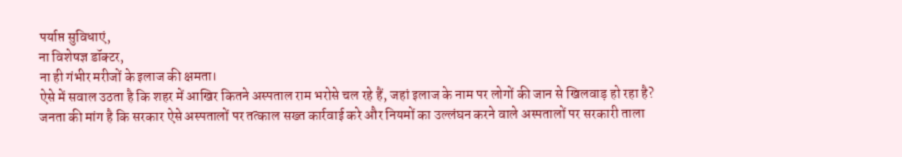पर्याप्त सुविधाएं,
ना विशेषज्ञ डॉक्टर,
ना ही गंभीर मरीजों के इलाज की क्षमता।
ऐसे में सवाल उठता है कि शहर में आखिर कितने अस्पताल राम भरोसे चल रहे हैं, जहां इलाज के नाम पर लोगों की जान से खिलवाड़ हो रहा है?
जनता की मांग है कि सरकार ऐसे अस्पतालों पर तत्काल सख्त कार्रवाई करे और नियमों का उल्लंघन करने वाले अस्पतालों पर सरकारी ताला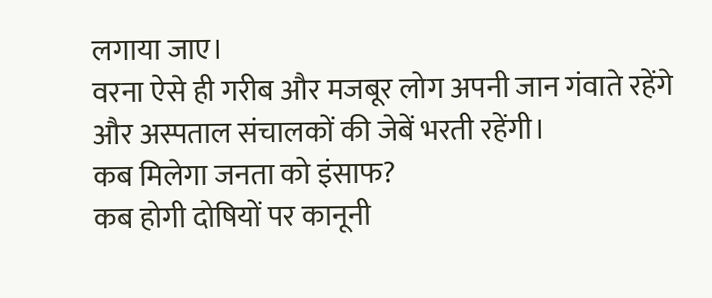लगाया जाए।
वरना ऐसे ही गरीब और मजबूर लोग अपनी जान गंवाते रहेंगे और अस्पताल संचालकों की जेबें भरती रहेंगी।
कब मिलेगा जनता को इंसाफ?
कब होगी दोषियों पर कानूनी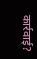कार्रवाई?